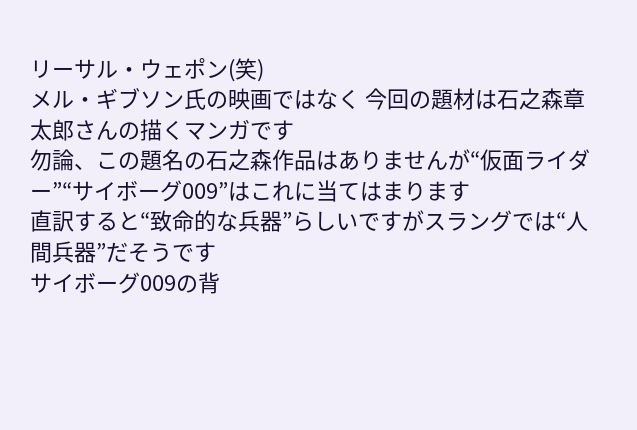リーサル・ウェポン(笑)
メル・ギブソン氏の映画ではなく 今回の題材は石之森章太郎さんの描くマンガです
勿論、この題名の石之森作品はありませんが“仮面ライダー”“サイボーグ009”はこれに当てはまります
直訳すると“致命的な兵器”らしいですがスラングでは“人間兵器”だそうです
サイボーグ009の背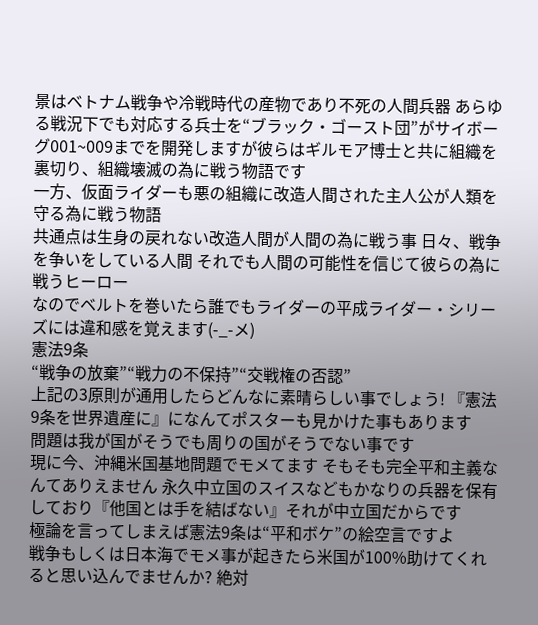景はベトナム戦争や冷戦時代の産物であり不死の人間兵器 あらゆる戦況下でも対応する兵士を“ブラック・ゴースト団”がサイボーグ001~009までを開発しますが彼らはギルモア博士と共に組織を裏切り、組織壊滅の為に戦う物語です
一方、仮面ライダーも悪の組織に改造人間された主人公が人類を守る為に戦う物語
共通点は生身の戻れない改造人間が人間の為に戦う事 日々、戦争を争いをしている人間 それでも人間の可能性を信じて彼らの為に戦うヒーロー
なのでベルトを巻いたら誰でもライダーの平成ライダー・シリーズには違和感を覚えます(-_-メ)
憲法9条
“戦争の放棄”“戦力の不保持”“交戦権の否認”
上記の3原則が通用したらどんなに素晴らしい事でしょう! 『憲法9条を世界遺産に』になんてポスターも見かけた事もあります
問題は我が国がそうでも周りの国がそうでない事です
現に今、沖縄米国基地問題でモメてます そもそも完全平和主義なんてありえません 永久中立国のスイスなどもかなりの兵器を保有しており『他国とは手を結ばない』それが中立国だからです
極論を言ってしまえば憲法9条は“平和ボケ”の絵空言ですよ
戦争もしくは日本海でモメ事が起きたら米国が100%助けてくれると思い込んでませんか? 絶対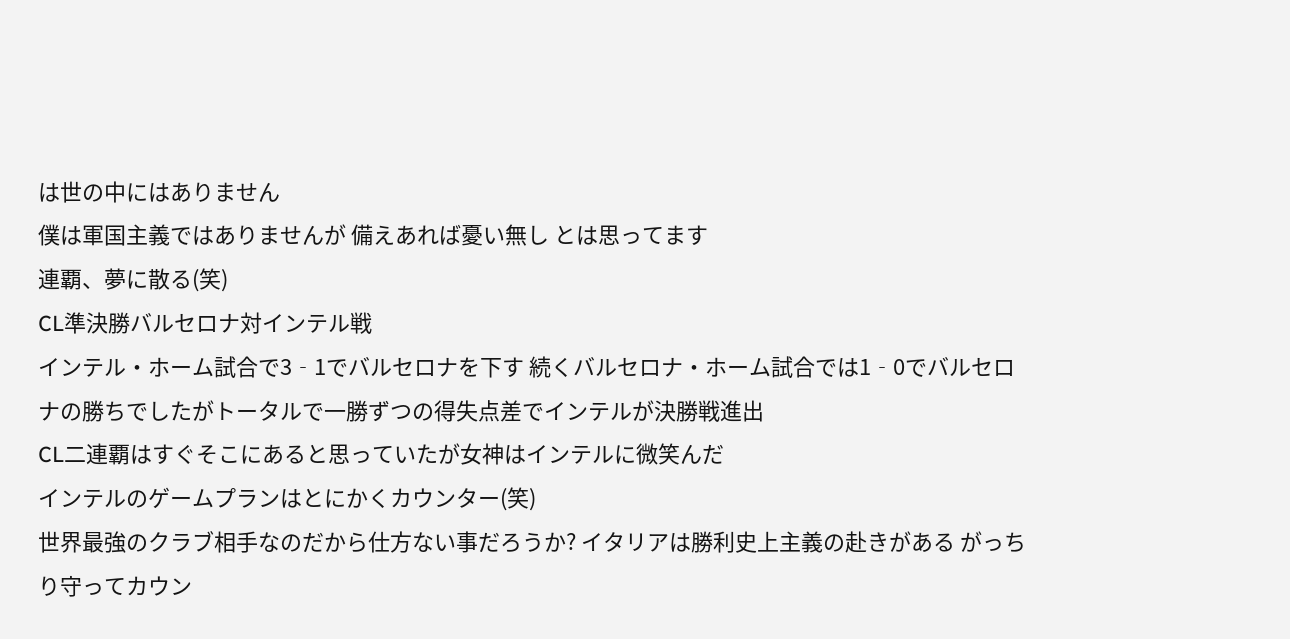は世の中にはありません
僕は軍国主義ではありませんが 備えあれば憂い無し とは思ってます
連覇、夢に散る(笑)
CL準決勝バルセロナ対インテル戦
インテル・ホーム試合で3‐1でバルセロナを下す 続くバルセロナ・ホーム試合では1‐0でバルセロナの勝ちでしたがトータルで一勝ずつの得失点差でインテルが決勝戦進出
CL二連覇はすぐそこにあると思っていたが女神はインテルに微笑んだ
インテルのゲームプランはとにかくカウンター(笑)
世界最強のクラブ相手なのだから仕方ない事だろうか? イタリアは勝利史上主義の赴きがある がっちり守ってカウン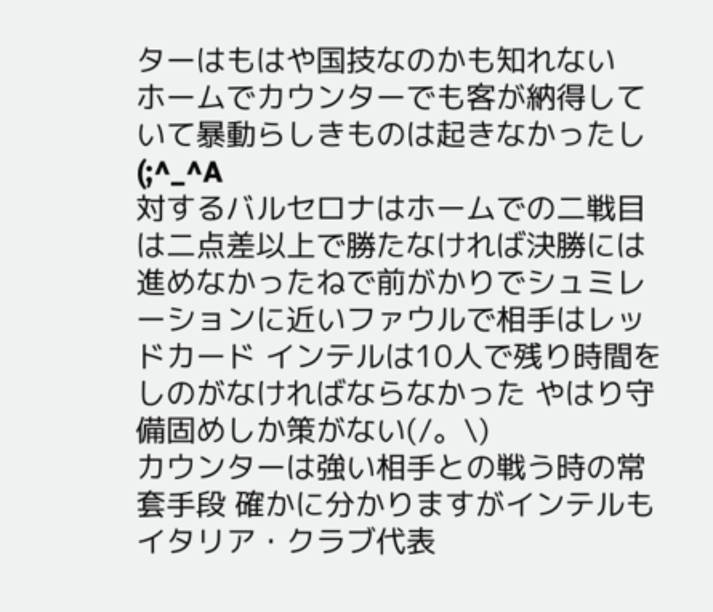ターはもはや国技なのかも知れない
ホームでカウンターでも客が納得していて暴動らしきものは起きなかったし(;^_^A
対するバルセロナはホームでの二戦目は二点差以上で勝たなければ決勝には進めなかったねで前がかりでシュミレーションに近いファウルで相手はレッドカード インテルは10人で残り時間をしのがなければならなかった やはり守備固めしか策がない(/。\)
カウンターは強い相手との戦う時の常套手段 確かに分かりますがインテルもイタリア・クラブ代表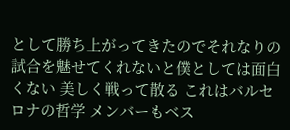として勝ち上がってきたのでそれなりの試合を魅せてくれないと僕としては面白くない 美しく戦って散る これはバルセロナの哲学 メンバーもベス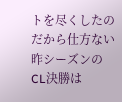トを尽くしたのだから仕方ない
昨シーズンのCL決勝は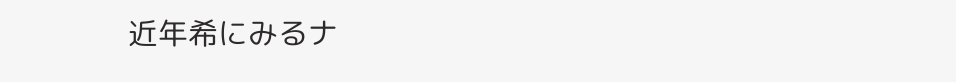近年希にみるナ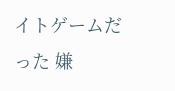イトゲームだった 嫌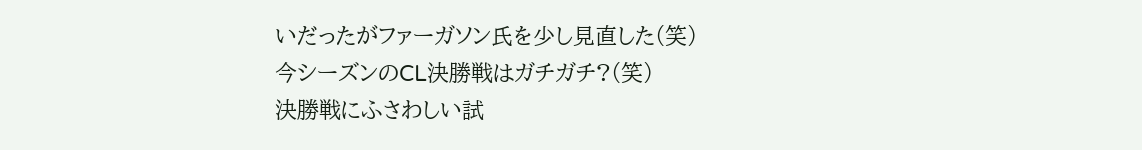いだったがファーガソン氏を少し見直した(笑)
今シーズンのCL決勝戦はガチガチ?(笑)
決勝戦にふさわしい試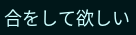合をして欲しい